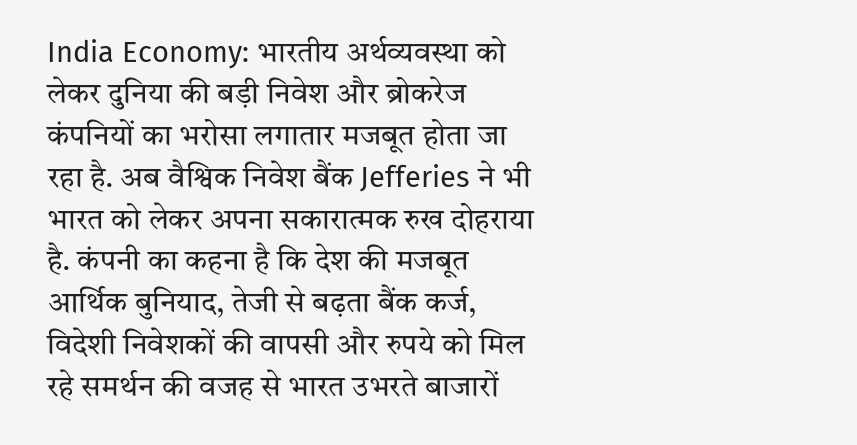India Economy: भारतीय अर्थव्यवस्था को लेकर दुनिया की बड़ी निवेश और ब्रोकरेज कंपनियों का भरोसा लगातार मजबूत होता जा रहा है. अब वैश्विक निवेश बैंक Jefferies ने भी भारत को लेकर अपना सकारात्मक रुख दोहराया है. कंपनी का कहना है कि देश की मजबूत आर्थिक बुनियाद, तेजी से बढ़ता बैंक कर्ज, विदेशी निवेशकों की वापसी और रुपये को मिल रहे समर्थन की वजह से भारत उभरते बाजारों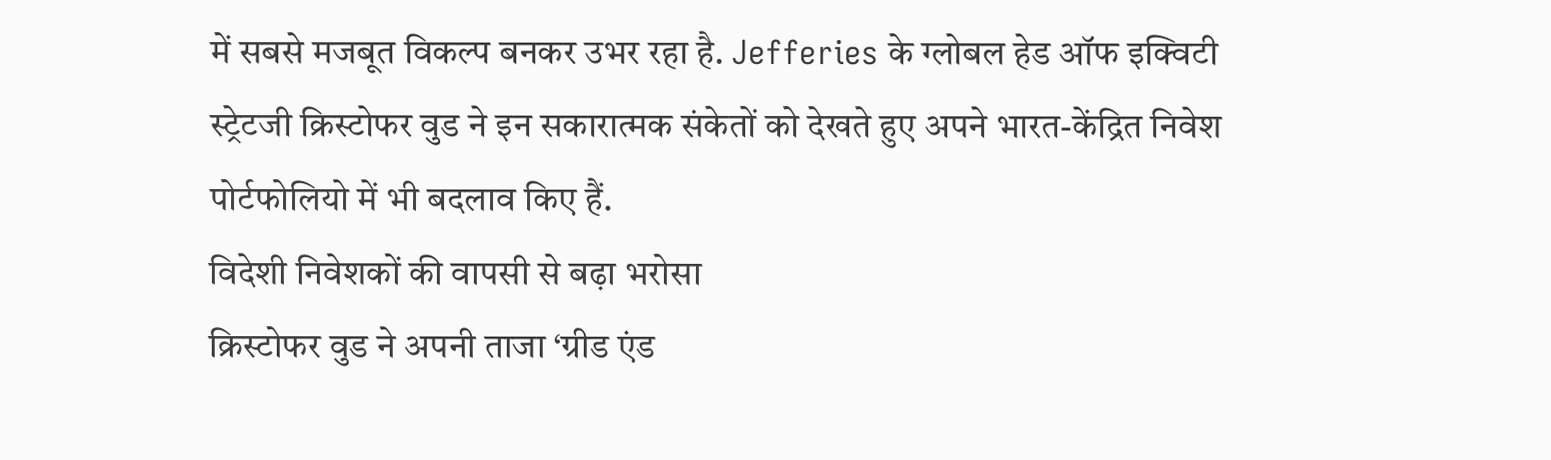में सबसे मजबूत विकल्प बनकर उभर रहा है. Jefferies के ग्लोबल हेड ऑफ इक्विटी स्ट्रेटजी क्रिस्टोफर वुड ने इन सकारात्मक संकेतों को देखते हुए अपने भारत-केंद्रित निवेश पोर्टफोलियो में भी बदलाव किए हैं.
विदेशी निवेशकों की वापसी से बढ़ा भरोसा
क्रिस्टोफर वुड ने अपनी ताजा ‘ग्रीड एंड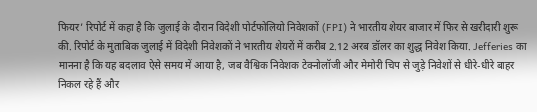फियर’ रिपोर्ट में कहा है कि जुलाई के दौरान विदेशी पोर्टफोलियो निवेशकों (FPI) ने भारतीय शेयर बाजार में फिर से खरीदारी शुरू की. रिपोर्ट के मुताबिक जुलाई में विदेशी निवेशकों ने भारतीय शेयरों में करीब 2.12 अरब डॉलर का शुद्ध निवेश किया. Jefferies का मानना है कि यह बदलाव ऐसे समय में आया है, जब वैश्विक निवेशक टेक्नोलॉजी और मेमोरी चिप से जुड़े निवेशों से धीरे-धीरे बाहर निकल रहे हैं और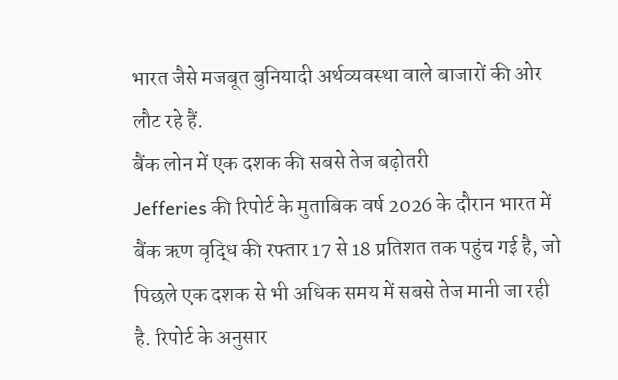भारत जैसे मजबूत बुनियादी अर्थव्यवस्था वाले बाजारों की ओर लौट रहे हैं.
बैंक लोन में एक दशक की सबसे तेज बढ़ोतरी
Jefferies की रिपोर्ट के मुताबिक वर्ष 2026 के दौरान भारत में बैंक ऋण वृद्धि की रफ्तार 17 से 18 प्रतिशत तक पहुंच गई है, जो पिछले एक दशक से भी अधिक समय में सबसे तेज मानी जा रही है. रिपोर्ट के अनुसार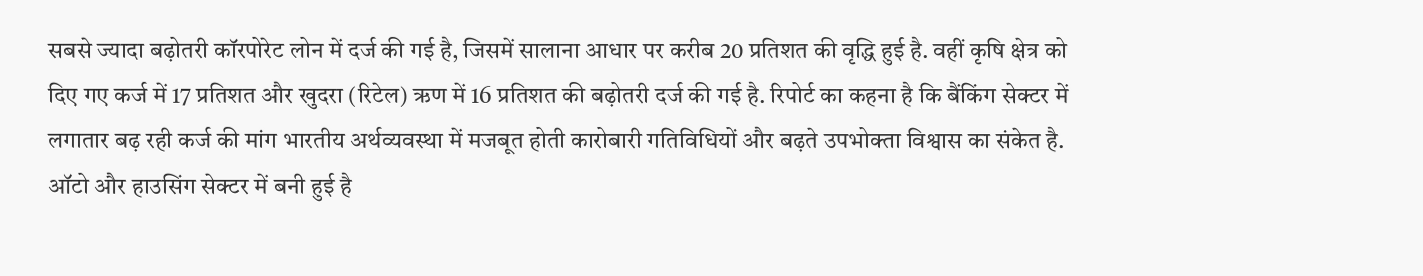सबसे ज्यादा बढ़ोतरी कॉरपोरेट लोन में दर्ज की गई है, जिसमें सालाना आधार पर करीब 20 प्रतिशत की वृद्धि हुई है. वहीं कृषि क्षेत्र को दिए गए कर्ज में 17 प्रतिशत और खुदरा (रिटेल) ऋण में 16 प्रतिशत की बढ़ोतरी दर्ज की गई है. रिपोर्ट का कहना है कि बैंकिंग सेक्टर में लगातार बढ़ रही कर्ज की मांग भारतीय अर्थव्यवस्था में मजबूत होती कारोबारी गतिविधियों और बढ़ते उपभोक्ता विश्वास का संकेत है.
ऑटो और हाउसिंग सेक्टर में बनी हुई है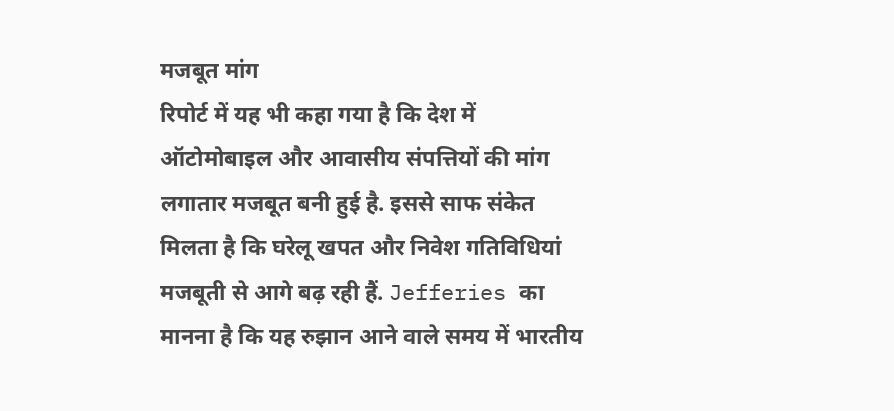मजबूत मांग
रिपोर्ट में यह भी कहा गया है कि देश में ऑटोमोबाइल और आवासीय संपत्तियों की मांग लगातार मजबूत बनी हुई है. इससे साफ संकेत मिलता है कि घरेलू खपत और निवेश गतिविधियां मजबूती से आगे बढ़ रही हैं. Jefferies का मानना है कि यह रुझान आने वाले समय में भारतीय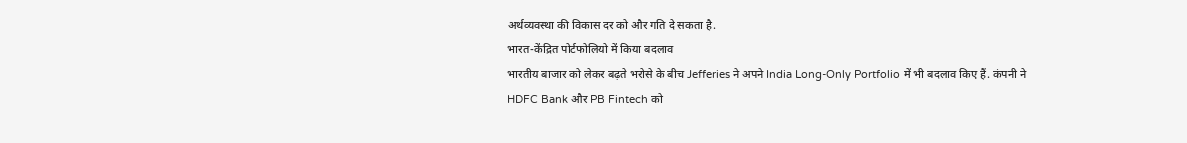अर्थव्यवस्था की विकास दर को और गति दे सकता है.
भारत-केंद्रित पोर्टफोलियो में किया बदलाव
भारतीय बाजार को लेकर बढ़ते भरोसे के बीच Jefferies ने अपने India Long-Only Portfolio में भी बदलाव किए हैं. कंपनी ने HDFC Bank और PB Fintech को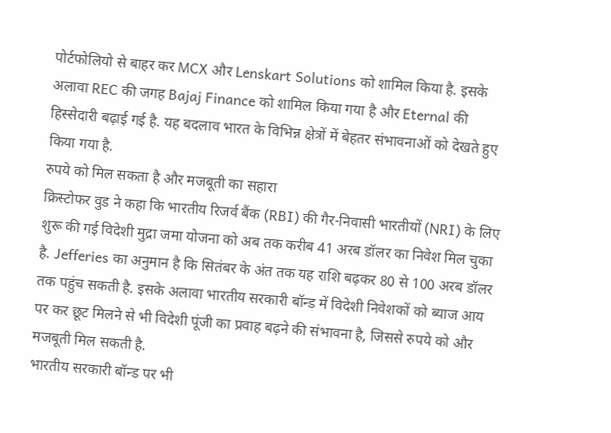पोर्टफोलियो से बाहर कर MCX और Lenskart Solutions को शामिल किया है. इसके अलावा REC की जगह Bajaj Finance को शामिल किया गया है और Eternal की हिस्सेदारी बढ़ाई गई है. यह बदलाव भारत के विभिन्न क्षेत्रों में बेहतर संभावनाओं को देखते हुए किया गया है.
रुपये को मिल सकता है और मजबूती का सहारा
क्रिस्टोफर वुड ने कहा कि भारतीय रिजर्व बैंक (RBI) की गैर-निवासी भारतीयों (NRI) के लिए शुरू की गई विदेशी मुद्रा जमा योजना को अब तक करीब 41 अरब डॉलर का निवेश मिल चुका है. Jefferies का अनुमान है कि सितंबर के अंत तक यह राशि बढ़कर 80 से 100 अरब डॉलर तक पहुंच सकती है. इसके अलावा भारतीय सरकारी बॉन्ड में विदेशी निवेशकों को ब्याज आय पर कर छूट मिलने से भी विदेशी पूंजी का प्रवाह बढ़ने की संभावना है, जिससे रुपये को और मजबूती मिल सकती है.
भारतीय सरकारी बॉन्ड पर भी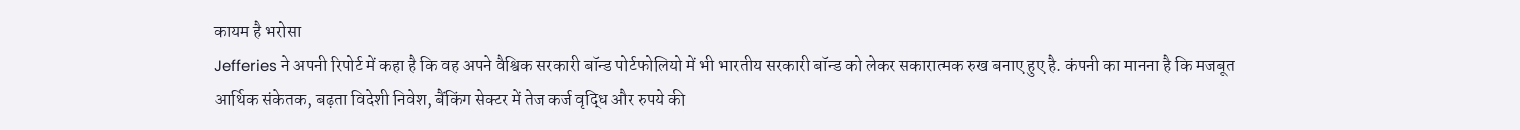कायम है भरोसा
Jefferies ने अपनी रिपोर्ट में कहा है कि वह अपने वैश्विक सरकारी बॉन्ड पोर्टफोलियो में भी भारतीय सरकारी बॉन्ड को लेकर सकारात्मक रुख बनाए हुए है. कंपनी का मानना है कि मजबूत आर्थिक संकेतक, बढ़ता विदेशी निवेश, बैंकिंग सेक्टर में तेज कर्ज वृद्धि और रुपये की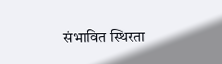संभावित स्थिरता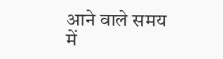आने वाले समय में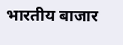भारतीय बाजार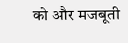को और मजबूती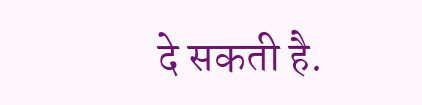दे सकती है.